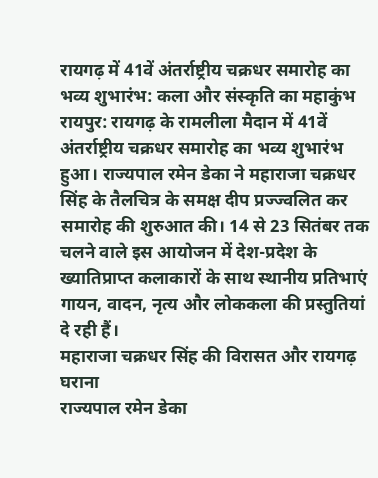रायगढ़ में 41वें अंतर्राष्ट्रीय चक्रधर समारोह का भव्य शुभारंभ: कला और संस्कृति का महाकुंभ
रायपुर: रायगढ़ के रामलीला मैदान में 41वें अंतर्राष्ट्रीय चक्रधर समारोह का भव्य शुभारंभ हुआ। राज्यपाल रमेन डेका ने महाराजा चक्रधर सिंह के तैलचित्र के समक्ष दीप प्रज्ज्वलित कर समारोह की शुरुआत की। 14 से 23 सितंबर तक चलने वाले इस आयोजन में देश-प्रदेश के ख्यातिप्राप्त कलाकारों के साथ स्थानीय प्रतिभाएं गायन, वादन, नृत्य और लोककला की प्रस्तुतियां दे रही हैं।
महाराजा चक्रधर सिंह की विरासत और रायगढ़ घराना
राज्यपाल रमेन डेका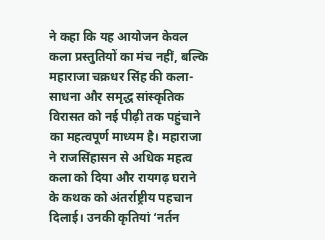ने कहा कि यह आयोजन केवल कला प्रस्तुतियों का मंच नहीं, बल्कि महाराजा चक्रधर सिंह की कला-साधना और समृद्ध सांस्कृतिक विरासत को नई पीढ़ी तक पहुंचाने का महत्वपूर्ण माध्यम है। महाराजा ने राजसिंहासन से अधिक महत्व कला को दिया और रायगढ़ घराने के कथक को अंतर्राष्ट्रीय पहचान दिलाई। उनकी कृतियां ‘नर्तन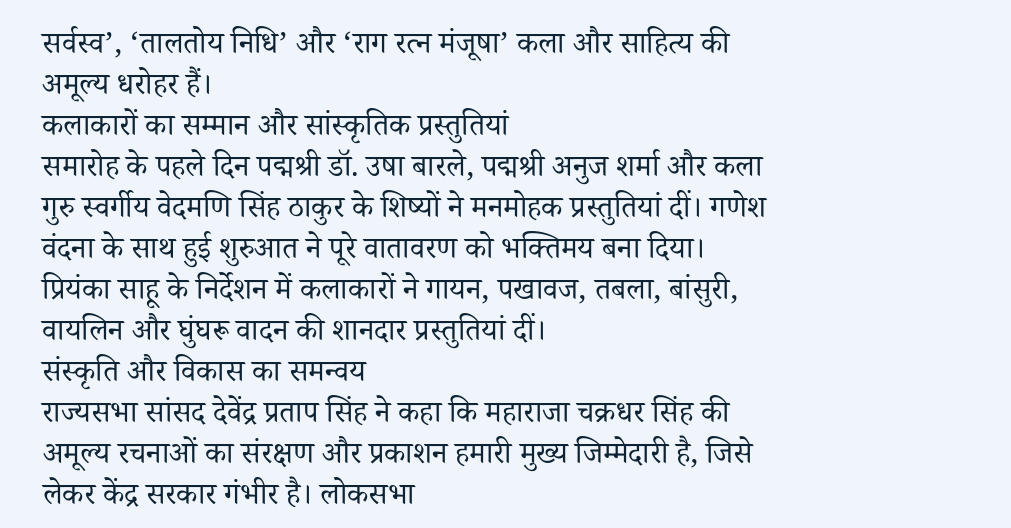सर्वस्व’, ‘तालतोय निधि’ और ‘राग रत्न मंजूषा’ कला और साहित्य की अमूल्य धरोहर हैं।
कलाकारों का सम्मान और सांस्कृतिक प्रस्तुतियां
समारोह के पहले दिन पद्मश्री डॉ. उषा बारले, पद्मश्री अनुज शर्मा और कला गुरु स्वर्गीय वेदमणि सिंह ठाकुर के शिष्यों ने मनमोहक प्रस्तुतियां दीं। गणेश वंदना के साथ हुई शुरुआत ने पूरे वातावरण को भक्तिमय बना दिया। प्रियंका साहू के निर्देशन में कलाकारों ने गायन, पखावज, तबला, बांसुरी, वायलिन और घुंघरू वादन की शानदार प्रस्तुतियां दीं।
संस्कृति और विकास का समन्वय
राज्यसभा सांसद देवेंद्र प्रताप सिंह ने कहा कि महाराजा चक्रधर सिंह की अमूल्य रचनाओं का संरक्षण और प्रकाशन हमारी मुख्य जिम्मेदारी है, जिसे लेकर केंद्र सरकार गंभीर है। लोकसभा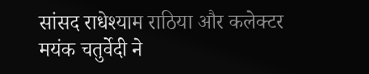सांसद राधेश्याम राठिया और कलेक्टर मयंक चतुर्वेदी ने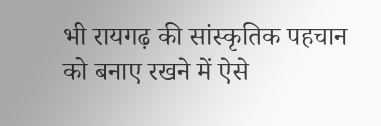भी रायगढ़ की सांस्कृतिक पहचान को बनाए रखने में ऐसे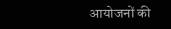आयोजनों की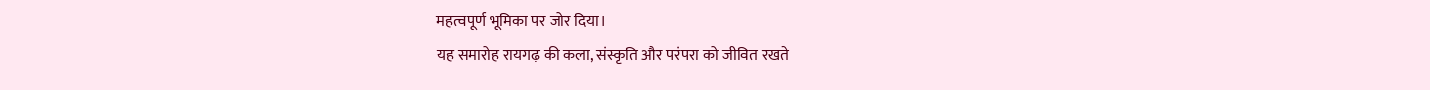महत्वपूर्ण भूमिका पर जोर दिया।
यह समारोह रायगढ़ की कला, संस्कृति और परंपरा को जीवित रखते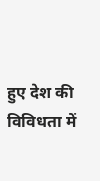हुए देश की विविधता में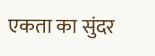एकता का सुंदर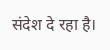संदेश दे रहा है।